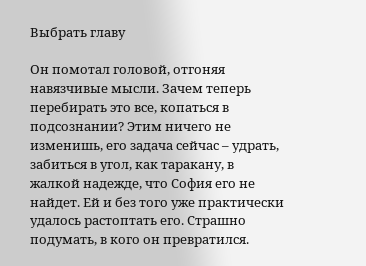Выбрать главу

Он помотал головой, отгоняя навязчивые мысли. Зачем теперь перебирать это все, копаться в подсознании? Этим ничего не изменишь, его задача сейчас – удрать, забиться в угол, как таракану, в жалкой надежде, что София его не найдет. Ей и без того уже практически удалось растоптать его. Страшно подумать, в кого он превратился.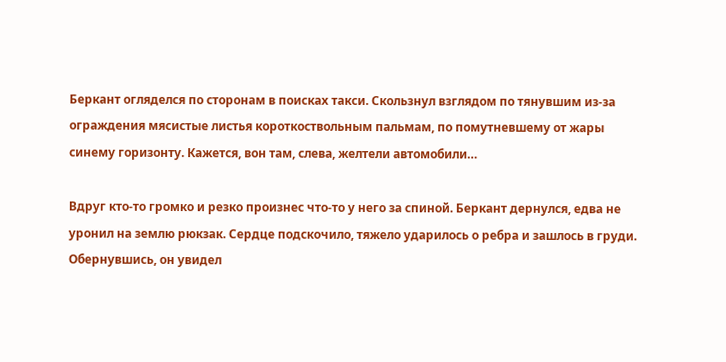Беркант огляделся по сторонам в поисках такси. Скользнул взглядом по тянувшим из-за ограждения мясистые листья короткоствольным пальмам, по помутневшему от жары синему горизонту. Кажется, вон там, слева, желтели автомобили…

Вдруг кто-то громко и резко произнес что-то у него за спиной. Беркант дернулся, едва не уронил на землю рюкзак. Сердце подскочило, тяжело ударилось о ребра и зашлось в груди. Обернувшись, он увидел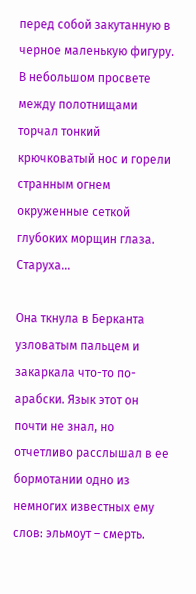перед собой закутанную в черное маленькую фигуру. В небольшом просвете между полотнищами торчал тонкий крючковатый нос и горели странным огнем окруженные сеткой глубоких морщин глаза. Старуха…

Она ткнула в Берканта узловатым пальцем и закаркала что-то по-арабски. Язык этот он почти не знал, но отчетливо расслышал в ее бормотании одно из немногих известных ему слов: эльмоут – смерть.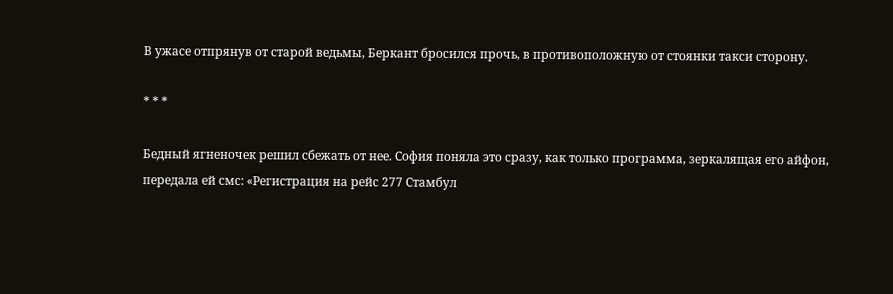В ужасе отпрянув от старой ведьмы, Беркант бросился прочь, в противоположную от стоянки такси сторону.

* * *

Бедный ягненочек решил сбежать от нее. София поняла это сразу, как только программа, зеркалящая его айфон, передала ей смс: «Регистрация на рейс 277 Стамбул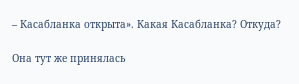– Касабланка открыта». Какая Касабланка? Откуда?

Она тут же принялась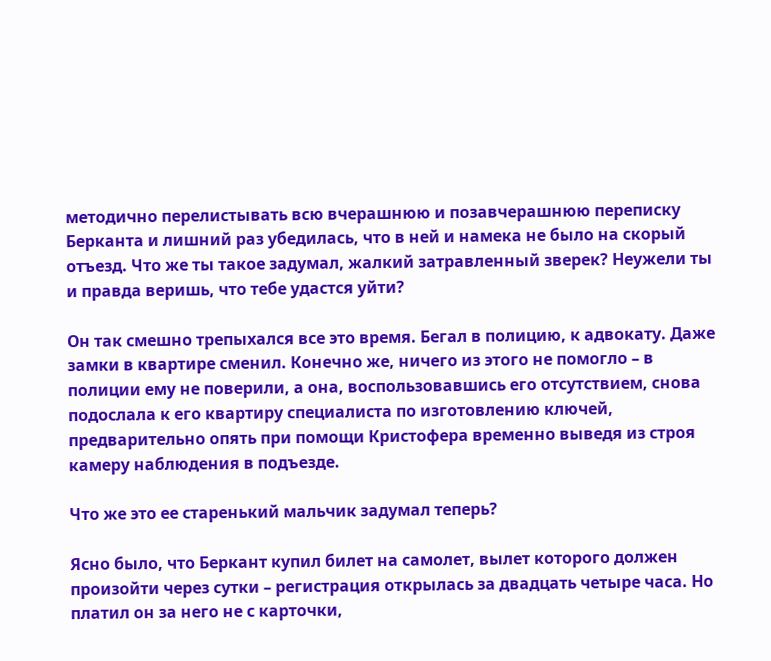методично перелистывать всю вчерашнюю и позавчерашнюю переписку Берканта и лишний раз убедилась, что в ней и намека не было на скорый отъезд. Что же ты такое задумал, жалкий затравленный зверек? Неужели ты и правда веришь, что тебе удастся уйти?

Он так смешно трепыхался все это время. Бегал в полицию, к адвокату. Даже замки в квартире сменил. Конечно же, ничего из этого не помогло – в полиции ему не поверили, а она, воспользовавшись его отсутствием, снова подослала к его квартиру специалиста по изготовлению ключей, предварительно опять при помощи Кристофера временно выведя из строя камеру наблюдения в подъезде.

Что же это ее старенький мальчик задумал теперь?

Ясно было, что Беркант купил билет на самолет, вылет которого должен произойти через сутки – регистрация открылась за двадцать четыре часа. Но платил он за него не с карточки,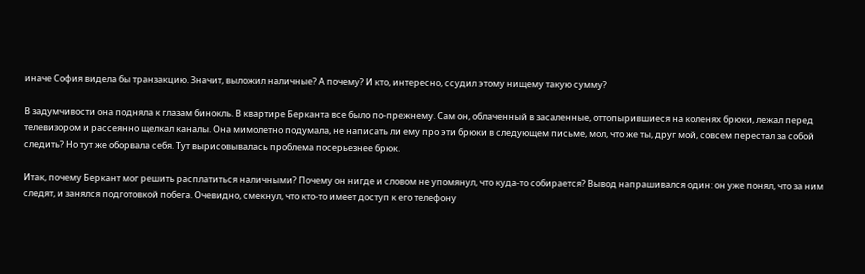иначе София видела бы транзакцию. Значит, выложил наличные? А почему? И кто, интересно, ссудил этому нищему такую сумму?

В задумчивости она подняла к глазам бинокль. В квартире Берканта все было по-прежнему. Сам он, облаченный в засаленные, оттопырившиеся на коленях брюки, лежал перед телевизором и рассеянно щелкал каналы. Она мимолетно подумала, не написать ли ему про эти брюки в следующем письме, мол, что же ты, друг мой, совсем перестал за собой следить? Но тут же оборвала себя. Тут вырисовывалась проблема посерьезнее брюк.

Итак, почему Беркант мог решить расплатиться наличными? Почему он нигде и словом не упомянул, что куда-то собирается? Вывод напрашивался один: он уже понял, что за ним следят, и занялся подготовкой побега. Очевидно, смекнул, что кто-то имеет доступ к его телефону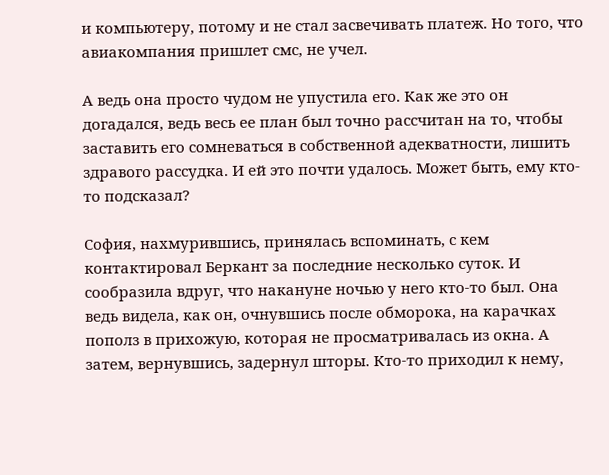и компьютеру, потому и не стал засвечивать платеж. Но того, что авиакомпания пришлет смс, не учел.

А ведь она просто чудом не упустила его. Как же это он догадался, ведь весь ее план был точно рассчитан на то, чтобы заставить его сомневаться в собственной адекватности, лишить здравого рассудка. И ей это почти удалось. Может быть, ему кто-то подсказал?

София, нахмурившись, принялась вспоминать, с кем контактировал Беркант за последние несколько суток. И сообразила вдруг, что накануне ночью у него кто-то был. Она ведь видела, как он, очнувшись после обморока, на карачках пополз в прихожую, которая не просматривалась из окна. А затем, вернувшись, задернул шторы. Кто-то приходил к нему,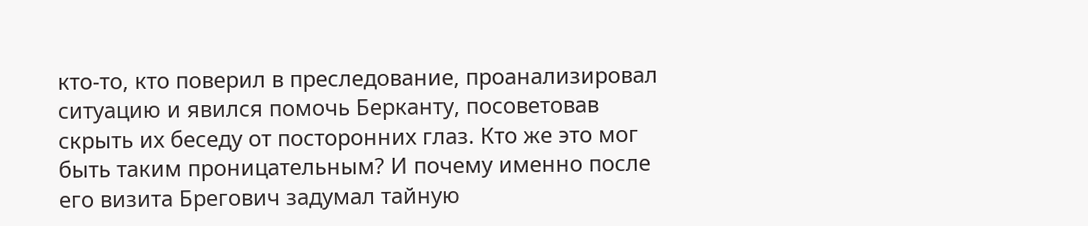кто-то, кто поверил в преследование, проанализировал ситуацию и явился помочь Берканту, посоветовав скрыть их беседу от посторонних глаз. Кто же это мог быть таким проницательным? И почему именно после его визита Брегович задумал тайную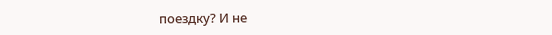поездку? И не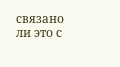связано ли это с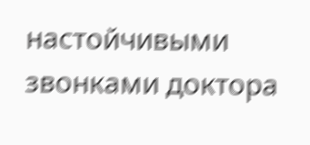настойчивыми звонками доктора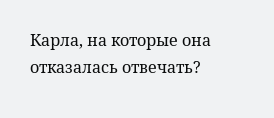Карла, на которые она отказалась отвечать?